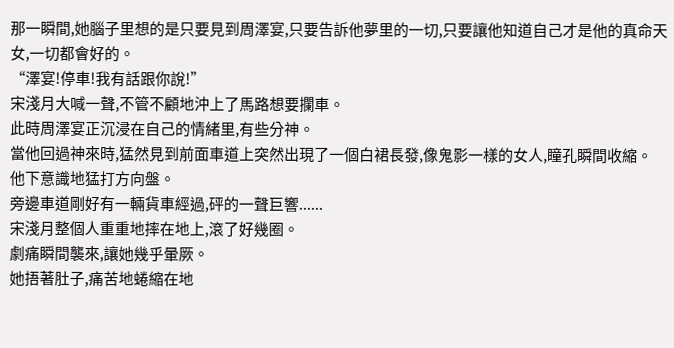那一瞬間,她腦子里想的是只要見到周澤宴,只要告訴他夢里的一切,只要讓他知道自己才是他的真命天女,一切都會好的。
“澤宴!停車!我有話跟你說!”
宋淺月大喊一聲,不管不顧地沖上了馬路想要攔車。
此時周澤宴正沉浸在自己的情緒里,有些分神。
當他回過神來時,猛然見到前面車道上突然出現了一個白裙長發,像鬼影一樣的女人,瞳孔瞬間收縮。
他下意識地猛打方向盤。
旁邊車道剛好有一輛貨車經過,砰的一聲巨響......
宋淺月整個人重重地摔在地上,滾了好幾圈。
劇痛瞬間襲來,讓她幾乎暈厥。
她捂著肚子,痛苦地蜷縮在地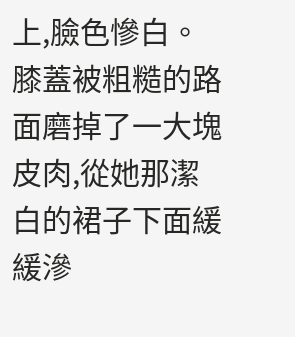上,臉色慘白。
膝蓋被粗糙的路面磨掉了一大塊皮肉,從她那潔白的裙子下面緩緩滲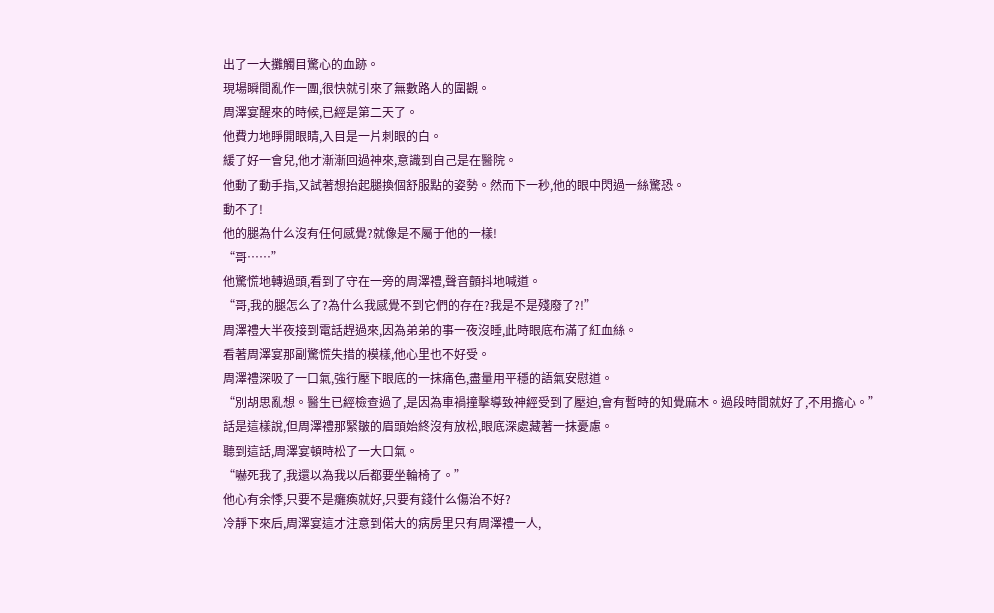出了一大攤觸目驚心的血跡。
現場瞬間亂作一團,很快就引來了無數路人的圍觀。
周澤宴醒來的時候,已經是第二天了。
他費力地睜開眼睛,入目是一片刺眼的白。
緩了好一會兒,他才漸漸回過神來,意識到自己是在醫院。
他動了動手指,又試著想抬起腿換個舒服點的姿勢。然而下一秒,他的眼中閃過一絲驚恐。
動不了!
他的腿為什么沒有任何感覺?就像是不屬于他的一樣!
“哥……”
他驚慌地轉過頭,看到了守在一旁的周澤禮,聲音顫抖地喊道。
“哥,我的腿怎么了?為什么我感覺不到它們的存在?我是不是殘廢了?!”
周澤禮大半夜接到電話趕過來,因為弟弟的事一夜沒睡,此時眼底布滿了紅血絲。
看著周澤宴那副驚慌失措的模樣,他心里也不好受。
周澤禮深吸了一口氣,強行壓下眼底的一抹痛色,盡量用平穩的語氣安慰道。
“別胡思亂想。醫生已經檢查過了,是因為車禍撞擊導致神經受到了壓迫,會有暫時的知覺麻木。過段時間就好了,不用擔心。”
話是這樣說,但周澤禮那緊皺的眉頭始終沒有放松,眼底深處藏著一抹憂慮。
聽到這話,周澤宴頓時松了一大口氣。
“嚇死我了,我還以為我以后都要坐輪椅了。”
他心有余悸,只要不是癱瘓就好,只要有錢什么傷治不好?
冷靜下來后,周澤宴這才注意到偌大的病房里只有周澤禮一人,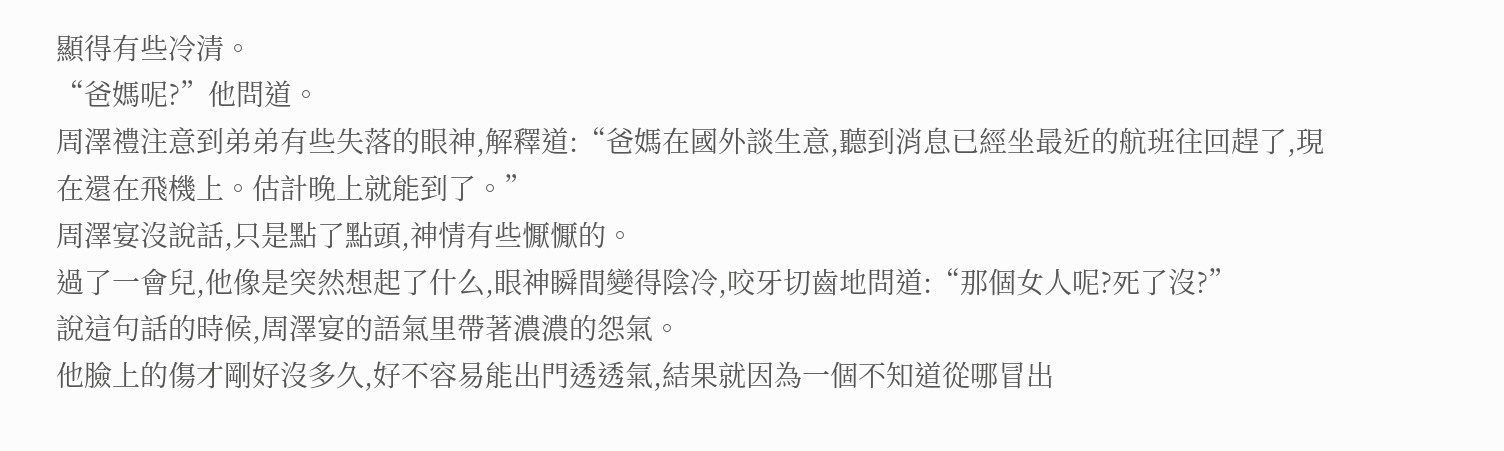顯得有些冷清。
“爸媽呢?”他問道。
周澤禮注意到弟弟有些失落的眼神,解釋道:“爸媽在國外談生意,聽到消息已經坐最近的航班往回趕了,現在還在飛機上。估計晚上就能到了。”
周澤宴沒說話,只是點了點頭,神情有些懨懨的。
過了一會兒,他像是突然想起了什么,眼神瞬間變得陰冷,咬牙切齒地問道:“那個女人呢?死了沒?”
說這句話的時候,周澤宴的語氣里帶著濃濃的怨氣。
他臉上的傷才剛好沒多久,好不容易能出門透透氣,結果就因為一個不知道從哪冒出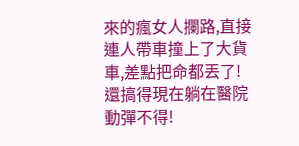來的瘋女人攔路,直接連人帶車撞上了大貨車,差點把命都丟了!
還搞得現在躺在醫院動彈不得!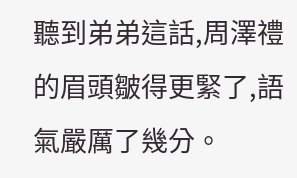聽到弟弟這話,周澤禮的眉頭皺得更緊了,語氣嚴厲了幾分。